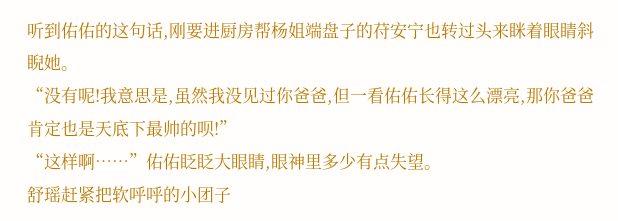听到佑佑的这句话,刚要进厨房帮杨姐端盘子的苻安宁也转过头来眯着眼睛斜睨她。
“没有呢!我意思是,虽然我没见过你爸爸,但一看佑佑长得这么漂亮,那你爸爸肯定也是天底下最帅的呗!”
“这样啊……”佑佑眨眨大眼睛,眼神里多少有点失望。
舒瑶赶紧把软呼呼的小团子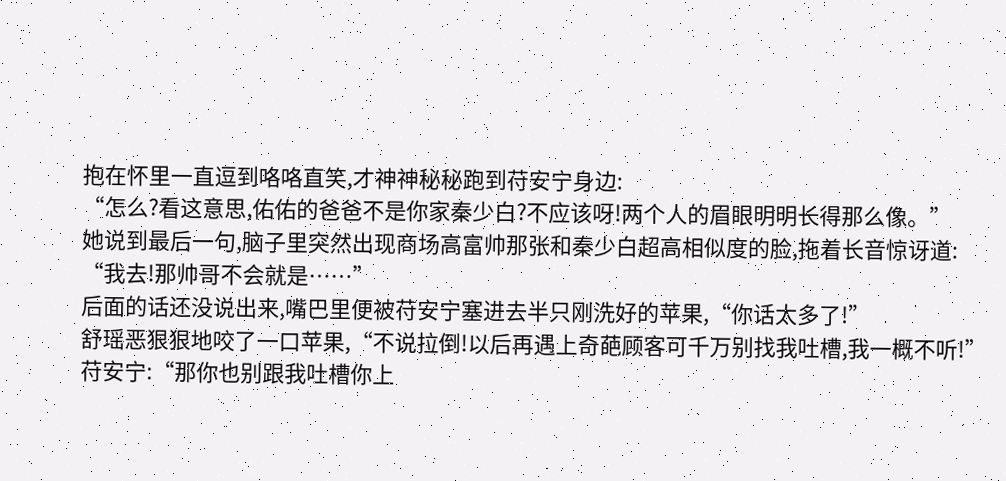抱在怀里一直逗到咯咯直笑,才神神秘秘跑到苻安宁身边:
“怎么?看这意思,佑佑的爸爸不是你家秦少白?不应该呀!两个人的眉眼明明长得那么像。”
她说到最后一句,脑子里突然出现商场高富帅那张和秦少白超高相似度的脸,拖着长音惊讶道:
“我去!那帅哥不会就是……”
后面的话还没说出来,嘴巴里便被苻安宁塞进去半只刚洗好的苹果,“你话太多了!”
舒瑶恶狠狠地咬了一口苹果,“不说拉倒!以后再遇上奇葩顾客可千万别找我吐槽,我一概不听!”
苻安宁:“那你也别跟我吐槽你上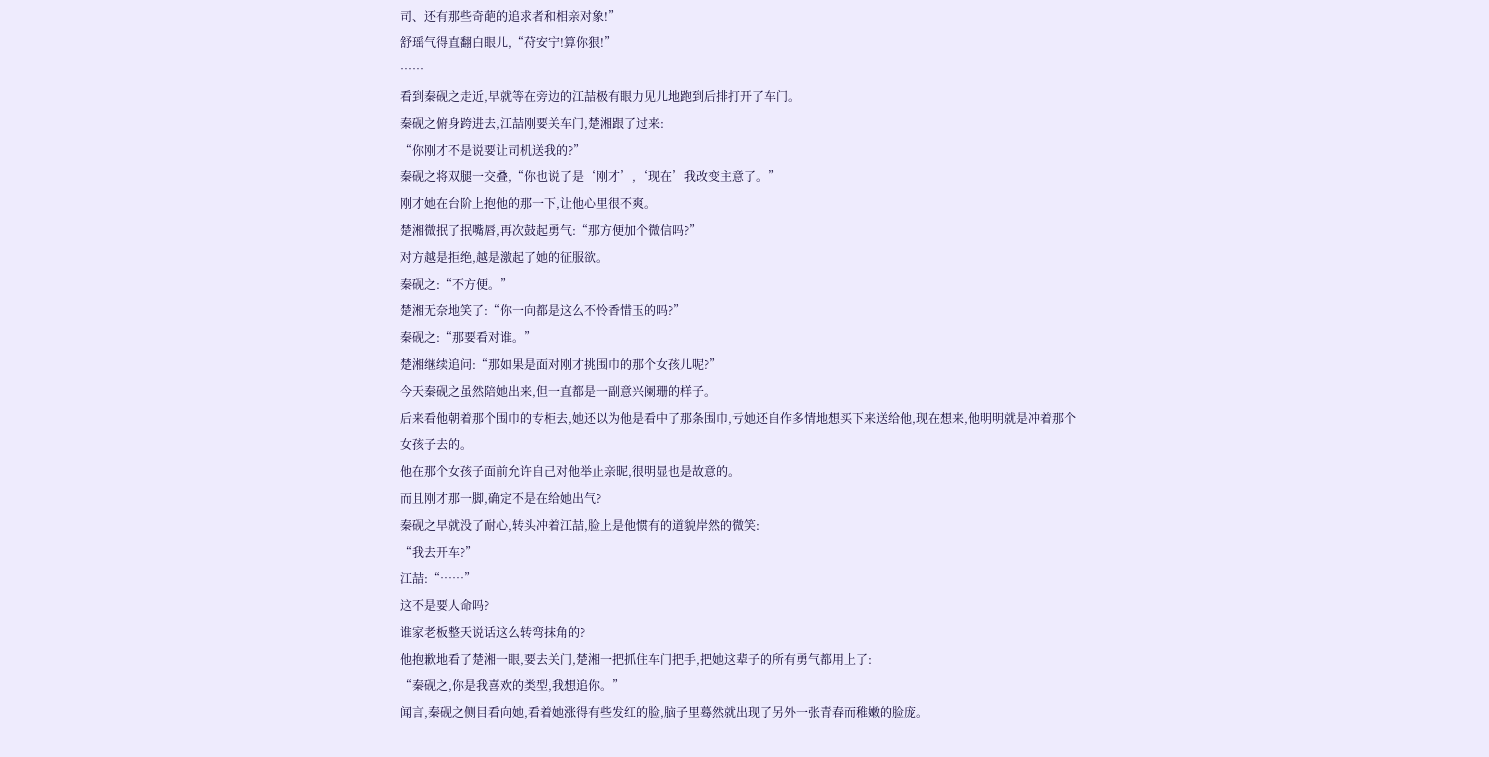司、还有那些奇葩的追求者和相亲对象!”
舒瑶气得直翻白眼儿,“苻安宁!算你狠!”
……
看到秦砚之走近,早就等在旁边的江喆极有眼力见儿地跑到后排打开了车门。
秦砚之俯身跨进去,江喆刚要关车门,楚湘跟了过来:
“你刚才不是说要让司机送我的?”
秦砚之将双腿一交叠,“你也说了是‘刚才’,‘现在’我改变主意了。”
刚才她在台阶上抱他的那一下,让他心里很不爽。
楚湘微抿了抿嘴唇,再次鼓起勇气:“那方便加个微信吗?”
对方越是拒绝,越是激起了她的征服欲。
秦砚之:“不方便。”
楚湘无奈地笑了:“你一向都是这么不怜香惜玉的吗?”
秦砚之:“那要看对谁。”
楚湘继续追问:“那如果是面对刚才挑围巾的那个女孩儿呢?”
今天秦砚之虽然陪她出来,但一直都是一副意兴阑珊的样子。
后来看他朝着那个围巾的专柜去,她还以为他是看中了那条围巾,亏她还自作多情地想买下来送给他,现在想来,他明明就是冲着那个女孩子去的。
他在那个女孩子面前允许自己对他举止亲昵,很明显也是故意的。
而且刚才那一脚,确定不是在给她出气?
秦砚之早就没了耐心,转头冲着江喆,脸上是他惯有的道貌岸然的微笑:
“我去开车?”
江喆:“……”
这不是要人命吗?
谁家老板整天说话这么转弯抹角的?
他抱歉地看了楚湘一眼,要去关门,楚湘一把抓住车门把手,把她这辈子的所有勇气都用上了:
“秦砚之,你是我喜欢的类型,我想追你。”
闻言,秦砚之侧目看向她,看着她涨得有些发红的脸,脑子里蓦然就出现了另外一张青春而稚嫩的脸庞。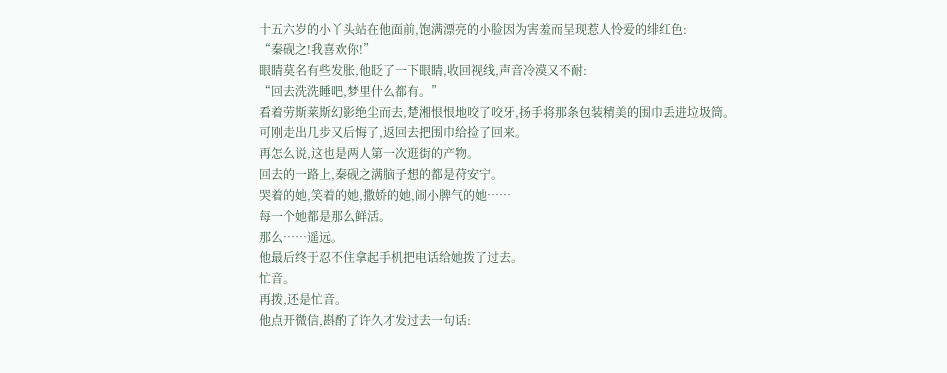十五六岁的小丫头站在他面前,饱满漂亮的小脸因为害羞而呈现惹人怜爱的绯红色:
“秦砚之!我喜欢你!”
眼睛莫名有些发胀,他眨了一下眼睛,收回视线,声音冷漠又不耐:
“回去洗洗睡吧,梦里什么都有。”
看着劳斯莱斯幻影绝尘而去,楚湘恨恨地咬了咬牙,扬手将那条包装精美的围巾丢进垃圾筒。
可刚走出几步又后悔了,返回去把围巾给捡了回来。
再怎么说,这也是两人第一次逛街的产物。
回去的一路上,秦砚之满脑子想的都是苻安宁。
哭着的她,笑着的她,撒娇的她,闹小脾气的她……
每一个她都是那么鲜活。
那么……遥远。
他最后终于忍不住拿起手机把电话给她拨了过去。
忙音。
再拨,还是忙音。
他点开微信,斟酌了许久才发过去一句话: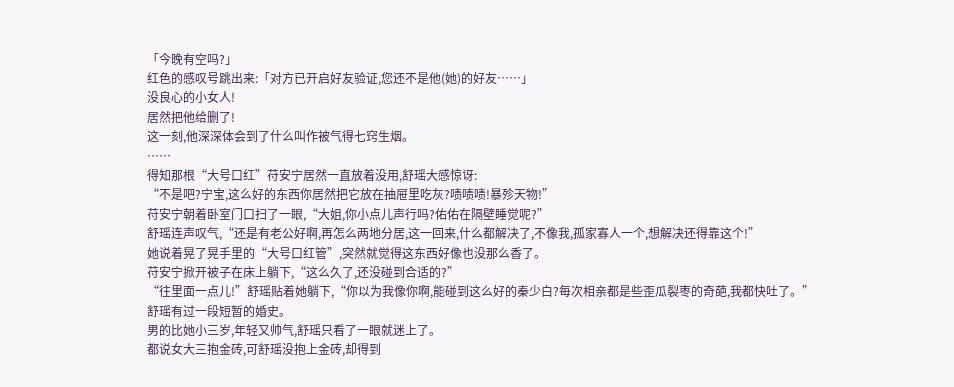「今晚有空吗?」
红色的感叹号跳出来:「对方已开启好友验证,您还不是他(她)的好友……」
没良心的小女人!
居然把他给删了!
这一刻,他深深体会到了什么叫作被气得七窍生烟。
……
得知那根“大号口红”苻安宁居然一直放着没用,舒瑶大感惊讶:
“不是吧?宁宝,这么好的东西你居然把它放在抽屉里吃灰?啧啧啧!暴殄天物!”
苻安宁朝着卧室门口扫了一眼,“大姐,你小点儿声行吗?佑佑在隔壁睡觉呢?”
舒瑶连声叹气,“还是有老公好啊,再怎么两地分居,这一回来,什么都解决了,不像我,孤家寡人一个,想解决还得靠这个!”
她说着晃了晃手里的“大号口红管”,突然就觉得这东西好像也没那么香了。
苻安宁掀开被子在床上躺下,“这么久了,还没碰到合适的?”
“往里面一点儿!”舒瑶贴着她躺下,“你以为我像你啊,能碰到这么好的秦少白?每次相亲都是些歪瓜裂枣的奇葩,我都快吐了。”
舒瑶有过一段短暂的婚史。
男的比她小三岁,年轻又帅气,舒瑶只看了一眼就迷上了。
都说女大三抱金砖,可舒瑶没抱上金砖,却得到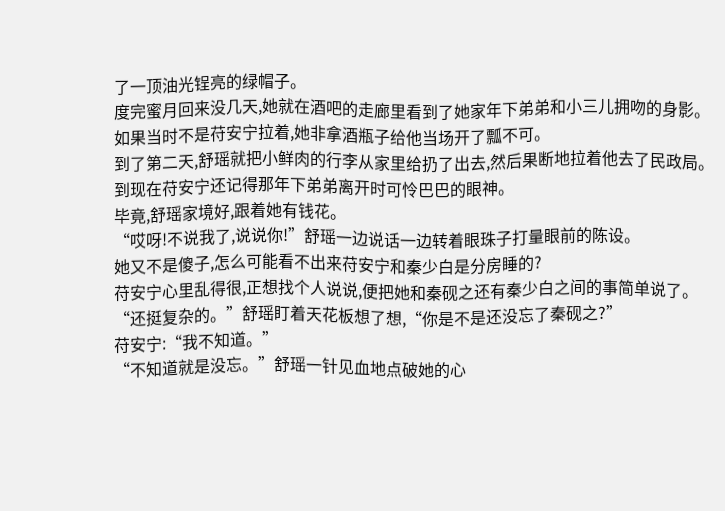了一顶油光锃亮的绿帽子。
度完蜜月回来没几天,她就在酒吧的走廊里看到了她家年下弟弟和小三儿拥吻的身影。
如果当时不是苻安宁拉着,她非拿酒瓶子给他当场开了瓢不可。
到了第二天,舒瑶就把小鲜肉的行李从家里给扔了出去,然后果断地拉着他去了民政局。
到现在苻安宁还记得那年下弟弟离开时可怜巴巴的眼神。
毕竟,舒瑶家境好,跟着她有钱花。
“哎呀!不说我了,说说你!”舒瑶一边说话一边转着眼珠子打量眼前的陈设。
她又不是傻子,怎么可能看不出来苻安宁和秦少白是分房睡的?
苻安宁心里乱得很,正想找个人说说,便把她和秦砚之还有秦少白之间的事简单说了。
“还挺复杂的。”舒瑶盯着天花板想了想,“你是不是还没忘了秦砚之?”
苻安宁:“我不知道。”
“不知道就是没忘。”舒瑶一针见血地点破她的心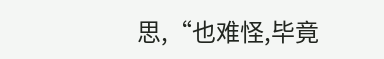思,“也难怪,毕竟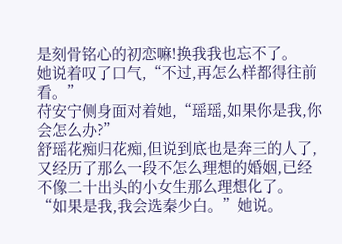是刻骨铭心的初恋嘛!换我我也忘不了。
她说着叹了口气,“不过,再怎么样都得往前看。”
苻安宁侧身面对着她,“瑶瑶,如果你是我,你会怎么办?”
舒瑶花痴归花痴,但说到底也是奔三的人了,又经历了那么一段不怎么理想的婚姻,已经不像二十出头的小女生那么理想化了。
“如果是我,我会选秦少白。”她说。